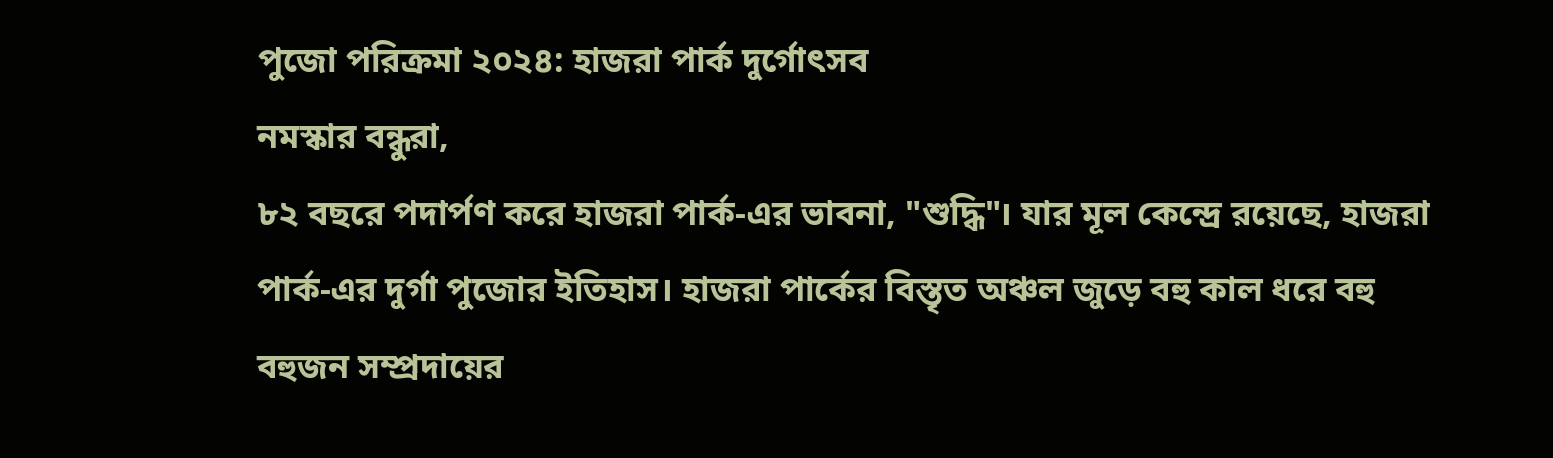পুজো পরিক্রমা ২০২৪: হাজরা পার্ক দুর্গোৎসব
নমস্কার বন্ধুরা,
৮২ বছরে পদার্পণ করে হাজরা পার্ক-এর ভাবনা, "শুদ্ধি"। যার মূল কেন্দ্রে রয়েছে, হাজরা পার্ক-এর দুর্গা পুজোর ইতিহাস। হাজরা পার্কের বিস্তৃত অঞ্চল জুড়ে বহু কাল ধরে বহু বহুজন সম্প্রদায়ের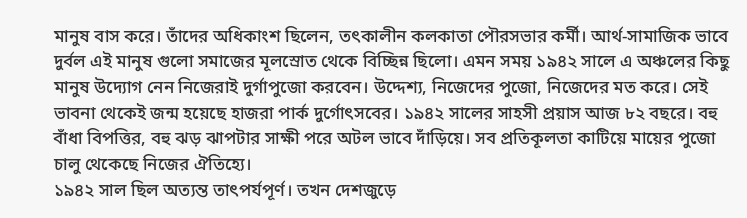মানুষ বাস করে। তাঁদের অধিকাংশ ছিলেন, তৎকালীন কলকাতা পৌরসভার কর্মী। আর্থ-সামাজিক ভাবে দুর্বল এই মানুষ গুলো সমাজের মূলস্রোত থেকে বিচ্ছিন্ন ছিলো। এমন সময় ১৯৪২ সালে এ অঞ্চলের কিছু মানুষ উদ্যোগ নেন নিজেরাই দুর্গাপুজো করবেন। উদ্দেশ্য, নিজেদের পুজো, নিজেদের মত করে। সেই ভাবনা থেকেই জন্ম হয়েছে হাজরা পার্ক দুর্গোৎসবের। ১৯৪২ সালের সাহসী প্রয়াস আজ ৮২ বছরে। বহু বাঁধা বিপত্তির, বহু ঝড় ঝাপটার সাক্ষী পরে অটল ভাবে দাঁড়িয়ে। সব প্রতিকূলতা কাটিয়ে মায়ের পুজো চালু থেকেছে নিজের ঐতিহ্যে।
১৯৪২ সাল ছিল অত্যন্ত তাৎপর্যপূর্ণ। তখন দেশজুড়ে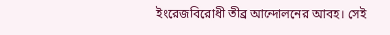ইংরেজবিরোধী তীব্র আন্দোলনের আবহ। সেই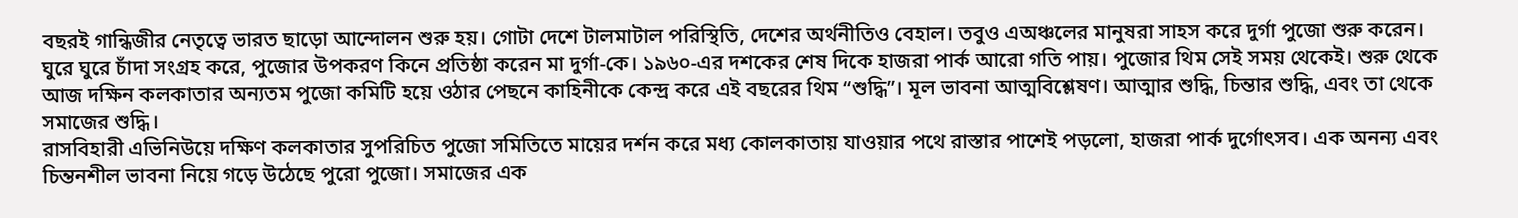বছরই গান্ধিজীর নেতৃত্বে ভারত ছাড়ো আন্দোলন শুরু হয়। গোটা দেশে টালমাটাল পরিস্থিতি, দেশের অর্থনীতিও বেহাল। তবুও এঅঞ্চলের মানুষরা সাহস করে দুর্গা পুজো শুরু করেন। ঘুরে ঘুরে চাঁদা সংগ্রহ করে, পুজোর উপকরণ কিনে প্রতিষ্ঠা করেন মা দুর্গা-কে। ১৯৬০-এর দশকের শেষ দিকে হাজরা পার্ক আরো গতি পায়। পুজোর থিম সেই সময় থেকেই। শুরু থেকে আজ দক্ষিন কলকাতার অন্যতম পুজো কমিটি হয়ে ওঠার পেছনে কাহিনীকে কেন্দ্র করে এই বছরের থিম “শুদ্ধি”। মূল ভাবনা আত্মবিশ্লেষণ। আত্মার শুদ্ধি, চিন্তার শুদ্ধি, এবং তা থেকে সমাজের শুদ্ধি।
রাসবিহারী এভিনিউয়ে দক্ষিণ কলকাতার সুপরিচিত পুজো সমিতিতে মায়ের দর্শন করে মধ্য কোলকাতায় যাওয়ার পথে রাস্তার পাশেই পড়লো, হাজরা পার্ক দুর্গোৎসব। এক অনন্য এবং চিন্তনশীল ভাবনা নিয়ে গড়ে উঠেছে পুরো পুজো। সমাজের এক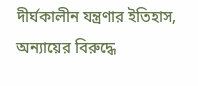দীর্ঘকালীন যন্ত্রণার ইতিহাস, অন্যায়ের বিরুদ্ধে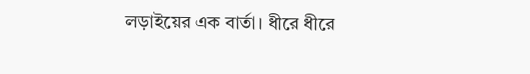লড়াইয়ের এক বার্তা। ধীরে ধীরে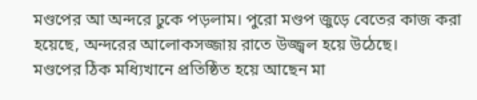মণ্ডপের আ অন্দরে ঢুকে পড়লাম। পুরো মণ্ডপ জুড়ে বেতের কাজ করা হয়েছে, অন্দরের আলোকসজ্জায় রাতে উজ্জ্বল হয়ে উঠেছে।
মণ্ডপের ঠিক মধ্যিখানে প্রতিষ্ঠিত হয়ে আছেন মা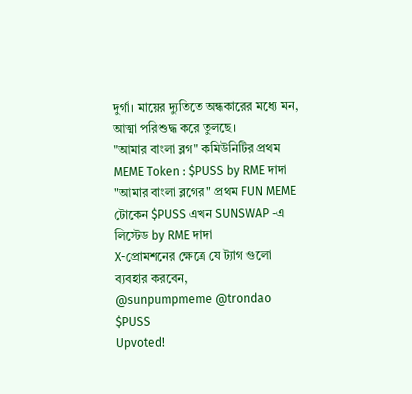দুর্গা। মায়ের দ্যুতিতে অন্ধকারের মধ্যে মন, আত্মা পরিশুদ্ধ করে তুলছে।
"আমার বাংলা ব্লগ" কমিউনিটির প্রথম MEME Token : $PUSS by RME দাদা
"আমার বাংলা ব্লগের" প্রথম FUN MEME টোকেন $PUSS এখন SUNSWAP -এ লিস্টেড by RME দাদা
X-প্রোমশনের ক্ষেত্রে যে ট্যাগ গুলো ব্যবহার করবেন,
@sunpumpmeme @trondao $PUSS
Upvoted!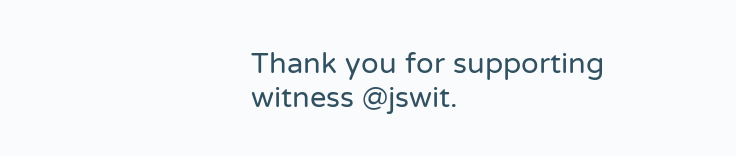Thank you for supporting witness @jswit.